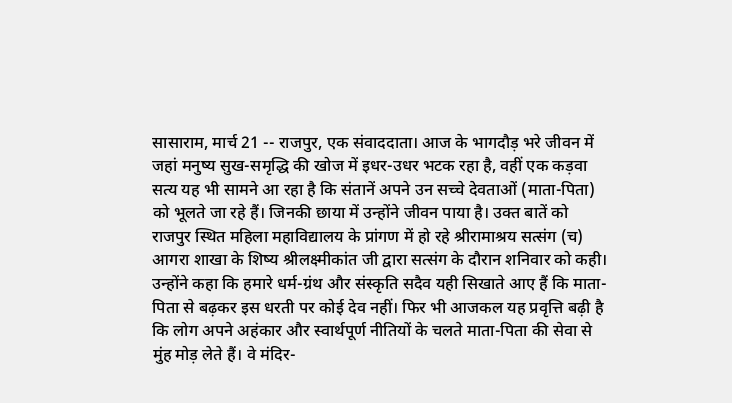सासाराम, मार्च 21 -- राजपुर, एक संवाददाता। आज के भागदौड़ भरे जीवन में जहां मनुष्य सुख-समृद्धि की खोज में इधर-उधर भटक रहा है, वहीं एक कड़वा सत्य यह भी सामने आ रहा है कि संतानें अपने उन सच्चे देवताओं (माता-पिता) को भूलते जा रहे हैं। जिनकी छाया में उन्होंने जीवन पाया है। उक्त बातें को राजपुर स्थित महिला महाविद्यालय के प्रांगण में हो रहे श्रीरामाश्रय सत्संग (च) आगरा शाखा के शिष्य श्रीलक्ष्मीकांत जी द्वारा सत्संग के दौरान शनिवार को कही। उन्होंने कहा कि हमारे धर्म-ग्रंथ और संस्कृति सदैव यही सिखाते आए हैं कि माता-पिता से बढ़कर इस धरती पर कोई देव नहीं। फिर भी आजकल यह प्रवृत्ति बढ़ी है कि लोग अपने अहंकार और स्वार्थपूर्ण नीतियों के चलते माता-पिता की सेवा से मुंह मोड़ लेते हैं। वे मंदिर-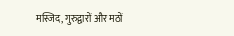मस्जिद, गुरुद्वारों और मठों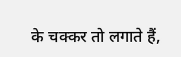के चक्कर तो लगाते हैं,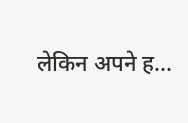लेकिन अपने ह...